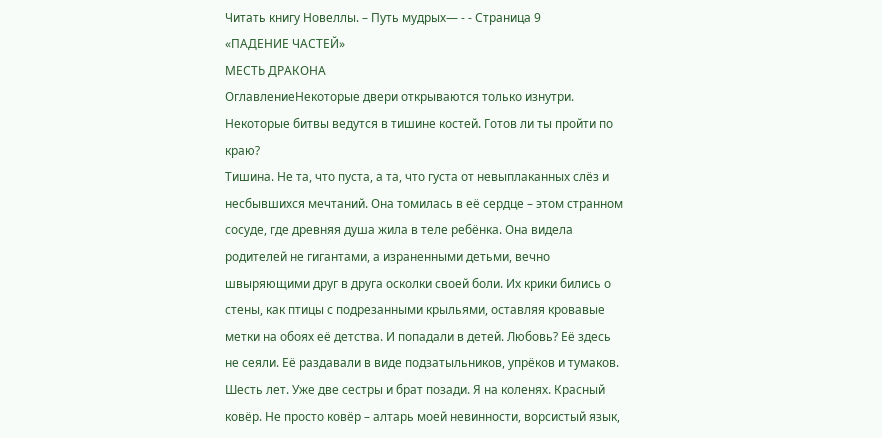Читать книгу Новеллы. – Путь мудрых— - - Страница 9
«ПАДЕНИЕ ЧАСТЕЙ»
МЕСТЬ ДРАКОНА
ОглавлениеНекоторые двери открываются только изнутри. Некоторые битвы ведутся в тишине костей. Готов ли ты пройти по краю?
Тишина. Не та, что пуста, а та, что густа от невыплаканных слёз и несбывшихся мечтаний. Она томилась в её сердце – этом странном сосуде, где древняя душа жила в теле ребёнка. Она видела родителей не гигантами, а израненными детьми, вечно швыряющими друг в друга осколки своей боли. Их крики бились о стены, как птицы с подрезанными крыльями, оставляя кровавые метки на обоях её детства. И попадали в детей. Любовь? Её здесь не сеяли. Её раздавали в виде подзатыльников, упрёков и тумаков.
Шесть лет. Уже две сестры и брат позади. Я на коленях. Красный ковёр. Не просто ковёр – алтарь моей невинности, ворсистый язык,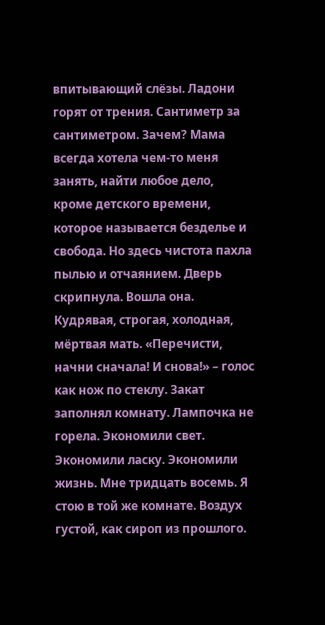впитывающий слёзы. Ладони горят от трения. Сантиметр за сантиметром. Зачем? Мама всегда хотела чем-то меня занять, найти любое дело, кроме детского времени, которое называется безделье и свобода. Но здесь чистота пахла пылью и отчаянием. Дверь скрипнула. Вошла она. Кудрявая, строгая, холодная, мёртвая мать. «Перечисти, начни сначала! И снова!» – голос как нож по стеклу. Закат заполнял комнату. Лампочка не горела. Экономили свет. Экономили ласку. Экономили жизнь. Мне тридцать восемь. Я стою в той же комнате. Воздух густой, как сироп из прошлого.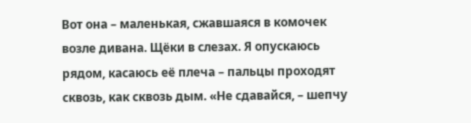Вот она – маленькая, сжавшаяся в комочек возле дивана. Щёки в слезах. Я опускаюсь рядом, касаюсь её плеча – пальцы проходят сквозь, как сквозь дым. «Не сдавайся, – шепчу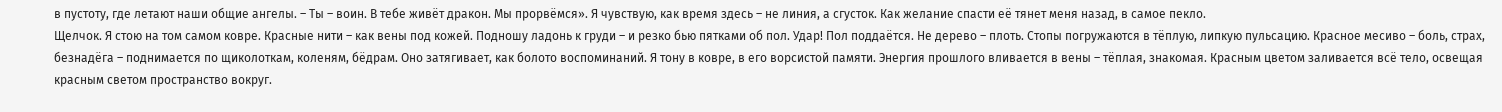в пустоту, где летают наши общие ангелы. – Ты – воин. В тебе живёт дракон. Мы прорвёмся». Я чувствую, как время здесь – не линия, а сгусток. Как желание спасти её тянет меня назад, в самое пекло.
Щелчок. Я стою на том самом ковре. Красные нити – как вены под кожей. Подношу ладонь к груди – и резко бью пятками об пол. Удар! Пол поддаётся. Не дерево – плоть. Стопы погружаются в тёплую, липкую пульсацию. Красное месиво – боль, страх, безнадёга – поднимается по щиколоткам, коленям, бёдрам. Оно затягивает, как болото воспоминаний. Я тону в ковре, в его ворсистой памяти. Энергия прошлого вливается в вены – тёплая, знакомая. Красным цветом заливается всё тело, освещая красным светом пространство вокруг.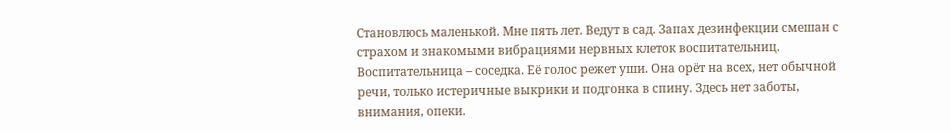Становлюсь маленькой. Мне пять лет. Ведут в сад. Запах дезинфекции смешан с страхом и знакомыми вибрациями нервных клеток воспитательниц. Воспитательница – соседка. Её голос режет уши. Она орёт на всех, нет обычной речи, только истеричные выкрики и подгонка в спину. Здесь нет заботы, внимания, опеки.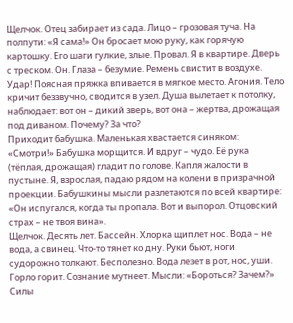Щелчок. Отец забирает из сада. Лицо – грозовая туча. На полпути: «Я сама!» Он бросает мою руку, как горячую картошку. Его шаги гулкие, злые. Провал. Я в квартире. Дверь с треском. Он. Глаза – безумие. Ремень свистит в воздухе. Удар! Поясная пряжка впивается в мягкое место. Агония. Тело кричит беззвучно, сводится в узел. Душа вылетает к потолку, наблюдает: вот он – дикий зверь, вот она – жертва, дрожащая под диваном. Почему? За что?
Приходит бабушка. Маленькая хвастается синяком: «Смотри!» Бабушка морщится. И вдруг – чудо. Её рука (тёплая, дрожащая) гладит по голове. Капля жалости в пустыне. Я, взрослая, падаю рядом на колени в призрачной проекции. Бабушкины мысли разлетаются по всей квартире: «Он испугался, когда ты пропала. Вот и выпорол. Отцовский страх – не твоя вина».
Щелчок. Десять лет. Бассейн. Хлорка щиплет нос. Вода – не вода, а свинец. Что-то тянет ко дну. Руки бьют, ноги судорожно толкают. Бесполезно. Вода лезет в рот, нос, уши. Горло горит. Сознание мутнеет. Мысли: «Бороться? Зачем?» Силы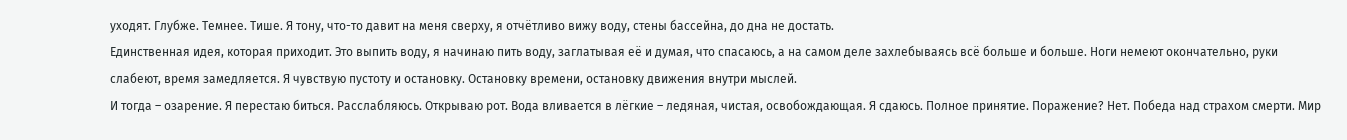уходят. Глубже. Темнее. Тише. Я тону, что-то давит на меня сверху, я отчётливо вижу воду, стены бассейна, до дна не достать.
Единственная идея, которая приходит. Это выпить воду, я начинаю пить воду, заглатывая её и думая, что спасаюсь, а на самом деле захлебываясь всё больше и больше. Ноги немеют окончательно, руки слабеют, время замедляется. Я чувствую пустоту и остановку. Остановку времени, остановку движения внутри мыслей.
И тогда – озарение. Я перестаю биться. Расслабляюсь. Открываю рот. Вода вливается в лёгкие – ледяная, чистая, освобождающая. Я сдаюсь. Полное принятие. Поражение? Нет. Победа над страхом смерти. Мир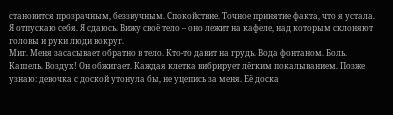становится прозрачным, беззвучным. Спокойствие. Точное принятие факта, что я устала. Я отпускаю себя. Я сдаюсь. Вижу своё тело – оно лежит на кафеле, над которым склоняют головы и руки люди вокруг.
Миг. Меня засасывает обратно в тело. Кто-то давит на грудь. Вода фонтаном. Боль. Кашель. Воздух! Он обжигает. Каждая клетка вибрирует лёгким покалыванием. Позже узнаю: девочка с доской утонула бы, не уцепись за меня. Её доска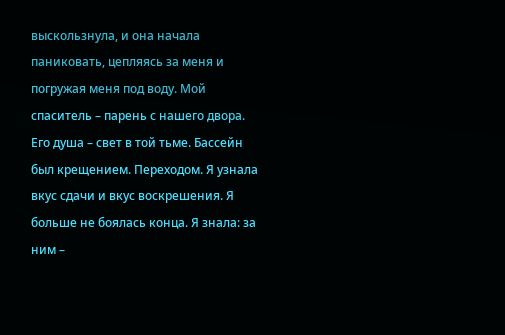выскользнула, и она начала паниковать, цепляясь за меня и погружая меня под воду. Мой спаситель – парень с нашего двора. Его душа – свет в той тьме. Бассейн был крещением. Переходом. Я узнала вкус сдачи и вкус воскрешения. Я больше не боялась конца. Я знала: за ним –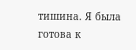тишина. Я была готова к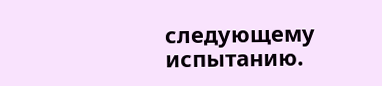следующему испытанию.